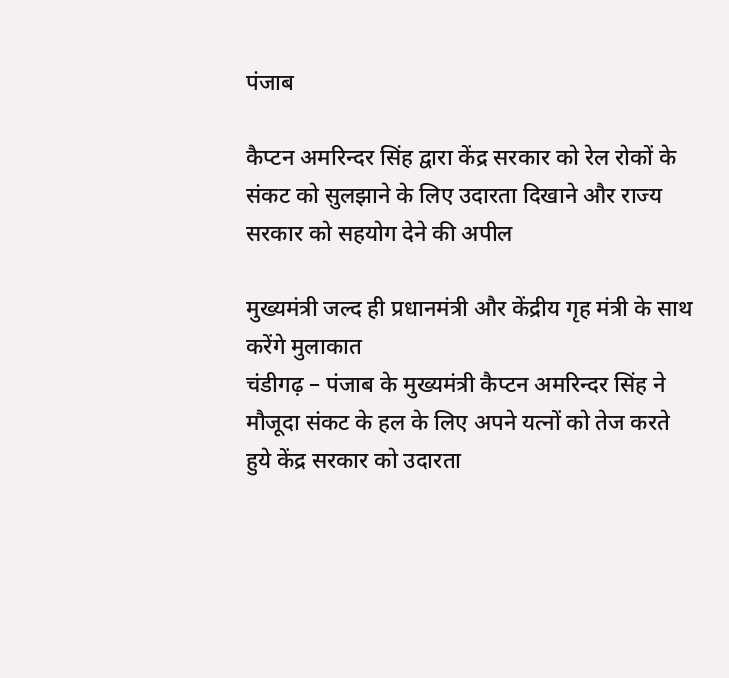पंजाब

कैप्टन अमरिन्दर सिंह द्वारा केंद्र सरकार को रेल रोकों के संकट को सुलझाने के लिए उदारता दिखाने और राज्य सरकार को सहयोग देने की अपील

मुख्यमंत्री जल्द ही प्रधानमंत्री और केंद्रीय गृह मंत्री के साथ करेंगे मुलाकात
चंडीगढ़ – पंजाब के मुख्यमंत्री कैप्टन अमरिन्दर सिंह ने मौजूदा संकट के हल के लिए अपने यत्नों को तेज करते हुये केंद्र सरकार को उदारता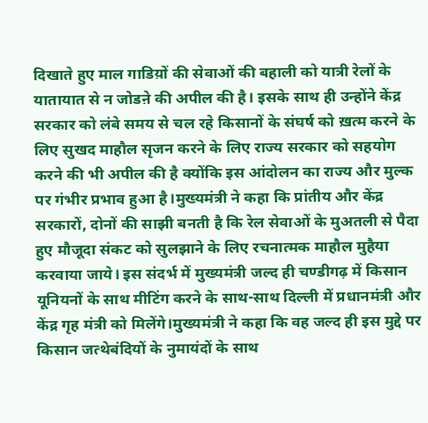दिखाते हुए माल गाडिय़ों की सेवाओं की बहाली को यात्री रेलों के यातायात से न जोडऩे की अपील की है। इसके साथ ही उन्होंने केंद्र सरकार को लंबे समय से चल रहे किसानों के संघर्ष को ख़त्म करने के लिए सुखद माहौल सृजन करने के लिए राज्य सरकार को सहयोग करने की भी अपील की है क्योंकि इस आंदोलन का राज्य और मुल्क पर गंभीर प्रभाव हुआ है।मुख्यमंत्री ने कहा कि प्रांतीय और केंद्र सरकारों, दोनों की साझी बनती है कि रेल सेवाओं के मुअतली से पैदा हुए मौजूदा संकट को सुलझाने के लिए रचनात्मक माहौल मुहैया करवाया जाये। इस संदर्भ में मुख्यमंत्री जल्द ही चण्डीगढ़ में किसान यूनियनों के साथ मीटिंग करने के साथ-साथ दिल्ली में प्रधानमंत्री और केंद्र गृह मंत्री को मिलेंगे।मुख्यमंत्री ने कहा कि वह जल्द ही इस मुद्दे पर किसान जत्थेबंदियों के नुमायंदों के साथ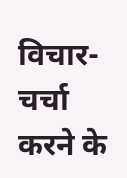विचार-चर्चा करने के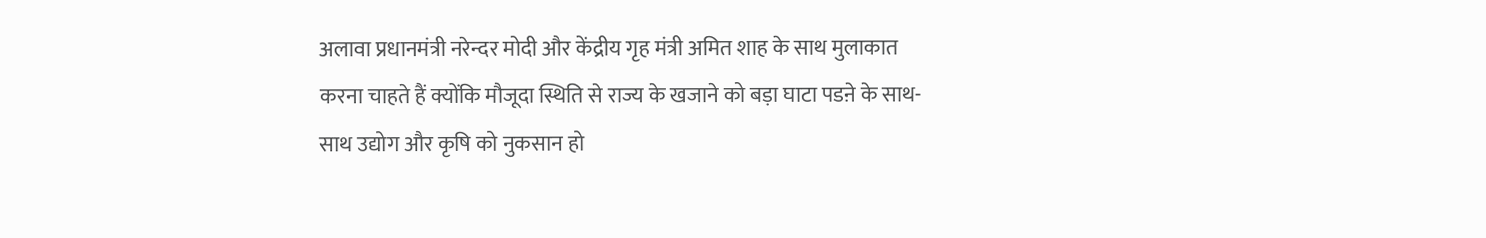अलावा प्रधानमंत्री नरेन्दर मोदी और केंद्रीय गृह मंत्री अमित शाह के साथ मुलाकात करना चाहते हैं क्योंकि मौजूदा स्थिति से राज्य के खजाने को बड़ा घाटा पडऩे के साथ-साथ उद्योग और कृषि को नुकसान हो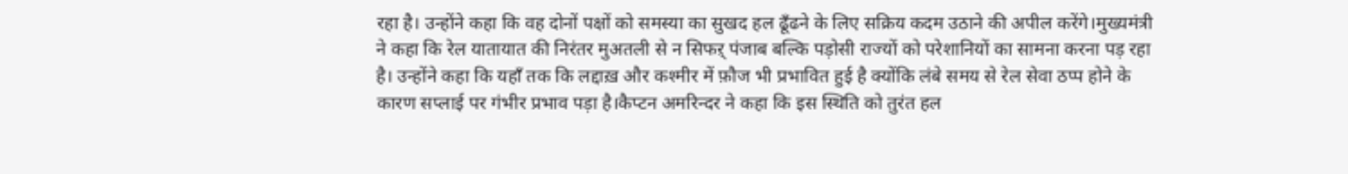रहा है। उन्होंने कहा कि वह दोनों पक्षों को समस्या का सुखद हल ढूँढने के लिए सक्रिय कदम उठाने की अपील करेंगे।मुख्यमंत्री ने कहा कि रेल यातायात की निरंतर मुअतली से न सिफऱ् पंजाब बल्कि पड़ोसी राज्यों को परेशानियों का सामना करना पड़ रहा है। उन्होंने कहा कि यहाँ तक कि लद्दाख़ और कश्मीर में फ़ौज भी प्रभावित हुई है क्योंकि लंबे समय से रेल सेवा ठप्प होने के कारण सप्लाई पर गंभीर प्रभाव पड़ा है।कैप्टन अमरिन्दर ने कहा कि इस स्थिति को तुरंत हल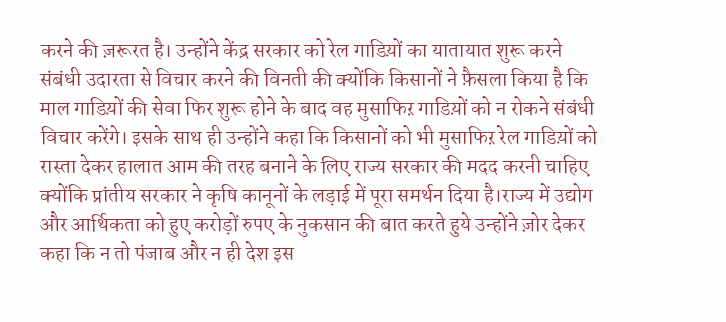करने की ज़रूरत है। उन्होंने केंद्र सरकार को रेल गाडिय़ों का यातायात शुरू करने संबंधी उदारता से विचार करने की विनती की क्योंकि किसानों ने फ़ैसला किया है कि माल गाडिय़ों की सेवा फिर शुरू होने के बाद वह मुसाफिऱ गाडिय़ों को न रोकने संबंधी विचार करेंगे। इसके साथ ही उन्होंने कहा कि किसानों को भी मुसाफिऱ रेल गाडिय़ों को रास्ता देकर हालात आम की तरह बनाने के लिए राज्य सरकार की मदद करनी चाहिए क्योंकि प्रांतीय सरकार ने कृषि कानूनों के लड़ाई में पूरा समर्थन दिया है।राज्य में उद्योग और आर्थिकता को हुए करोड़ों रुपए के नुकसान की बात करते हुये उन्होंने ज़ोर देकर कहा कि न तो पंजाब और न ही देश इस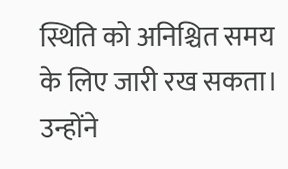स्थिति को अनिश्चित समय के लिए जारी रख सकता। उन्होंने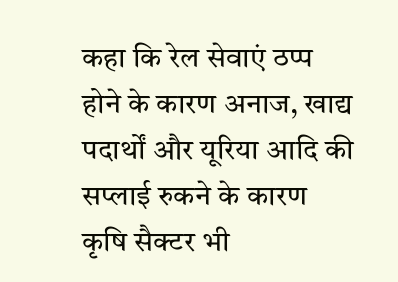कहा कि रेल सेवाएं ठप्प होने के कारण अनाज, खाद्य पदार्थों और यूरिया आदि की सप्लाई रुकने के कारण कृषि सैक्टर भी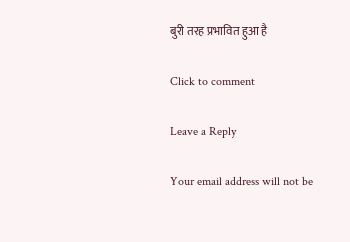बुरी तरह प्रभावित हुआ है

Click to comment

Leave a Reply

Your email address will not be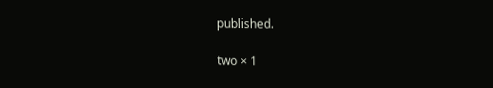published.

two × 1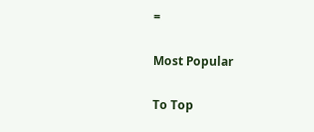=

Most Popular

To Top